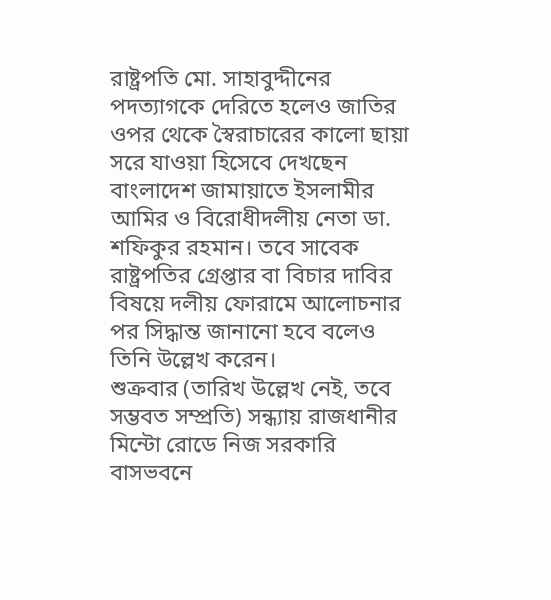রাষ্ট্রপতি মো. সাহাবুদ্দীনের পদত্যাগকে দেরিতে হলেও জাতির ওপর থেকে স্বৈরাচারের কালো ছায়া সরে যাওয়া হিসেবে দেখছেন বাংলাদেশ জামায়াতে ইসলামীর আমির ও বিরোধীদলীয় নেতা ডা. শফিকুর রহমান। তবে সাবেক রাষ্ট্রপতির গ্রেপ্তার বা বিচার দাবির বিষয়ে দলীয় ফোরামে আলোচনার পর সিদ্ধান্ত জানানো হবে বলেও তিনি উল্লেখ করেন।
শুক্রবার (তারিখ উল্লেখ নেই, তবে সম্ভবত সম্প্রতি) সন্ধ্যায় রাজধানীর মিন্টো রোডে নিজ সরকারি বাসভবনে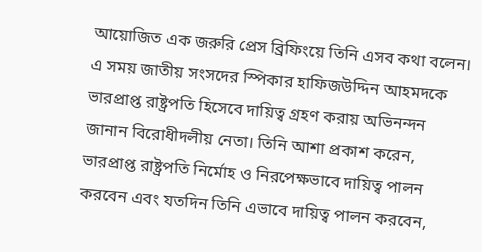আয়োজিত এক জরুরি প্রেস ব্রিফিংয়ে তিনি এসব কথা বলেন।
এ সময় জাতীয় সংসদের স্পিকার হাফিজউদ্দিন আহমদকে ভারপ্রাপ্ত রাষ্ট্রপতি হিসেবে দায়িত্ব গ্রহণ করায় অভিনন্দন জানান বিরোধীদলীয় নেতা। তিনি আশা প্রকাশ করেন, ভারপ্রাপ্ত রাষ্ট্রপতি নির্মোহ ও নিরপেক্ষভাবে দায়িত্ব পালন করবেন এবং যতদিন তিনি এভাবে দায়িত্ব পালন করবেন,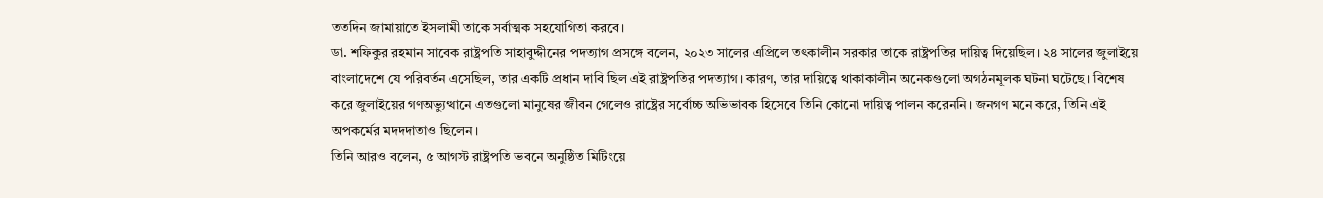ততদিন জামায়াতে ইসলামী তাকে সর্বাত্মক সহযোগিতা করবে।
ডা. শফিকুর রহমান সাবেক রাষ্ট্রপতি সাহাবুদ্দীনের পদত্যাগ প্রসঙ্গে বলেন, ২০২৩ সালের এপ্রিলে তৎকালীন সরকার তাকে রাষ্ট্রপতির দায়িত্ব দিয়েছিল। ২৪ সালের জুলাইয়ে বাংলাদেশে যে পরিবর্তন এসেছিল, তার একটি প্রধান দাবি ছিল এই রাষ্ট্রপতির পদত্যাগ। কারণ, তার দায়িত্বে থাকাকালীন অনেকগুলো অগঠনমূলক ঘটনা ঘটেছে। বিশেষ করে জুলাইয়ের গণঅভ্যুত্থানে এতগুলো মানুষের জীবন গেলেও রাষ্ট্রের সর্বোচ্চ অভিভাবক হিসেবে তিনি কোনো দায়িত্ব পালন করেননি। জনগণ মনে করে, তিনি এই অপকর্মের মদদদাতাও ছিলেন।
তিনি আরও বলেন, ৫ আগস্ট রাষ্ট্রপতি ভবনে অনুষ্ঠিত মিটিংয়ে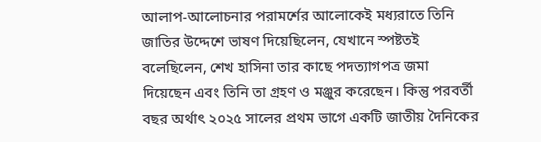আলাপ-আলোচনার পরামর্শের আলোকেই মধ্যরাতে তিনি জাতির উদ্দেশে ভাষণ দিয়েছিলেন, যেখানে স্পষ্টতই বলেছিলেন, শেখ হাসিনা তার কাছে পদত্যাগপত্র জমা দিয়েছেন এবং তিনি তা গ্রহণ ও মঞ্জুর করেছেন। কিন্তু পরবর্তী বছর অর্থাৎ ২০২৫ সালের প্রথম ভাগে একটি জাতীয় দৈনিকের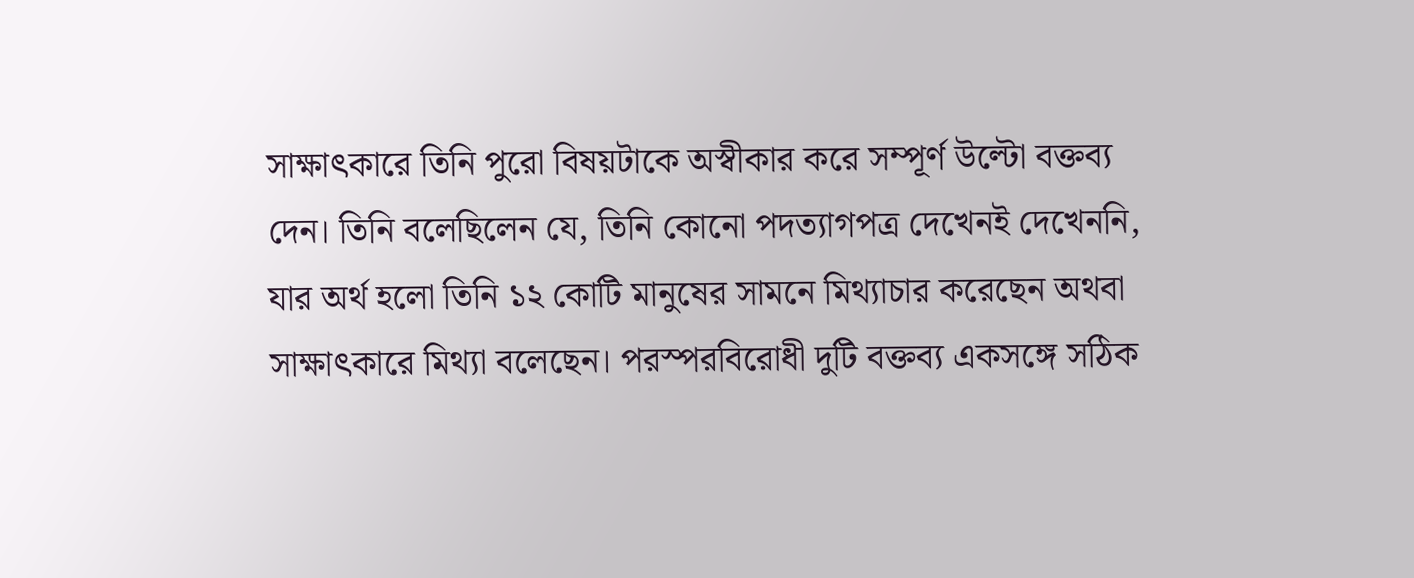সাক্ষাৎকারে তিনি পুরো বিষয়টাকে অস্বীকার করে সম্পূর্ণ উল্টো বক্তব্য দেন। তিনি বলেছিলেন যে, তিনি কোনো পদত্যাগপত্র দেখেনই দেখেননি, যার অর্থ হলো তিনি ১২ কোটি মানুষের সামনে মিথ্যাচার করেছেন অথবা সাক্ষাৎকারে মিথ্যা বলেছেন। পরস্পরবিরোধী দুটি বক্তব্য একসঙ্গে সঠিক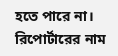হতে পারে না।
রিপোর্টারের নাম